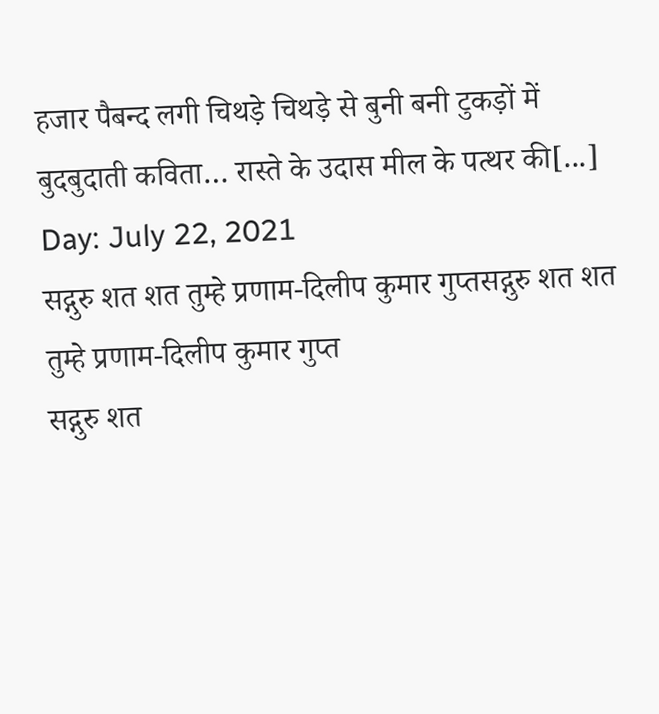हजार पैबन्द लगी चिथड़े चिथड़े से बुनी बनी टुकड़ों में बुदबुदाती कविता… रास्ते के उदास मील के पत्थर की[...]
Day: July 22, 2021
सद्गुरु शत शत तुम्हे प्रणाम-दिलीप कुमार गुप्तसद्गुरु शत शत तुम्हे प्रणाम-दिलीप कुमार गुप्त
सद्गुरु शत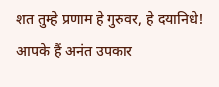शत तुम्हे प्रणाम हे गुरुवर, हे दयानिधे! आपके हैं अनंत उपकार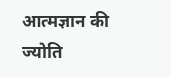आत्मज्ञान की ज्योति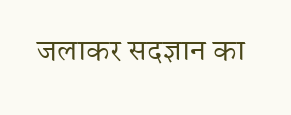जलाकर सदज्ञान का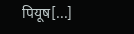पियूष[...]